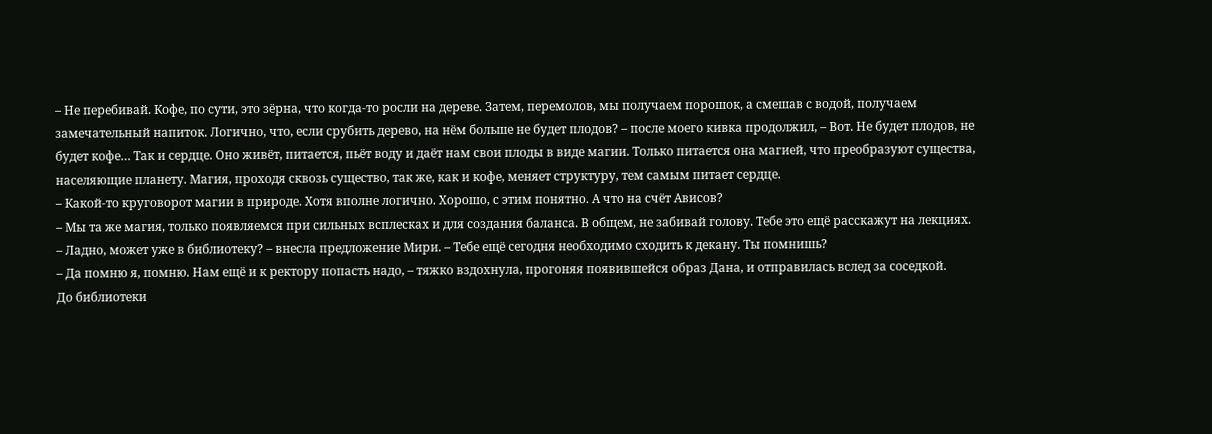– Не перебивай. Кофе, по сути, это зёрна, что когда-то росли на дереве. Затем, перемолов, мы получаем порошок, а смешав с водой, получаем замечательный напиток. Логично, что, если срубить дерево, на нём больше не будет плодов? – после моего кивка продолжил, – Вот. Не будет плодов, не будет кофе… Так и сердце. Оно живёт, питается, пьёт воду и даёт нам свои плоды в виде магии. Только питается она магией, что преобразуют существа, населяющие планету. Магия, проходя сквозь существо, так же, как и кофе, меняет структуру, тем самым питает сердце.
– Какой-то круговорот магии в природе. Хотя вполне логично. Хорошо, с этим понятно. А что на счёт Ависов?
– Мы та же магия, только появляемся при сильных всплесках и для создания баланса. В общем, не забивай голову. Тебе это ещё расскажут на лекциях.
– Ладно, может уже в библиотеку? – внесла предложение Мири. – Тебе ещё сегодня необходимо сходить к декану. Ты помнишь?
– Да помню я, помню. Нам ещё и к ректору попасть надо, – тяжко вздохнула, прогоняя появившейся образ Дана, и отправилась вслед за соседкой.
До библиотеки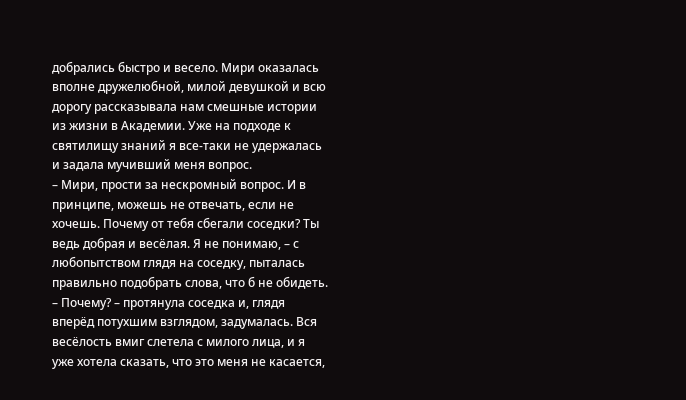добрались быстро и весело. Мири оказалась вполне дружелюбной, милой девушкой и всю дорогу рассказывала нам смешные истории из жизни в Академии. Уже на подходе к святилищу знаний я все-таки не удержалась и задала мучивший меня вопрос.
– Мири, прости за нескромный вопрос. И в принципе, можешь не отвечать, если не хочешь. Почему от тебя сбегали соседки? Ты ведь добрая и весёлая. Я не понимаю, – с любопытством глядя на соседку, пыталась правильно подобрать слова, что б не обидеть.
– Почему? – протянула соседка и, глядя вперёд потухшим взглядом, задумалась. Вся весёлость вмиг слетела с милого лица, и я уже хотела сказать, что это меня не касается,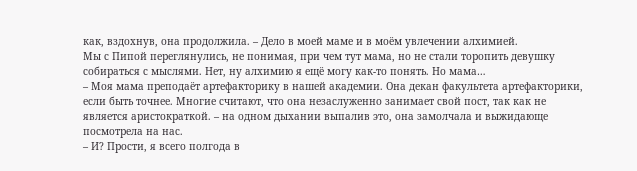как, вздохнув, она продолжила. – Дело в моей маме и в моём увлечении алхимией.
Мы с Пипой переглянулись, не понимая, при чем тут мама, но не стали торопить девушку собираться с мыслями. Нет, ну алхимию я ещё могу как-то понять. Но мама…
– Моя мама преподаёт артефакторику в нашей академии. Она декан факультета артефакторики, если быть точнее. Многие считают, что она незаслуженно занимает свой пост, так как не является аристократкой. – на одном дыхании выпалив это, она замолчала и выжидающе посмотрела на нас.
– И? Прости, я всего полгода в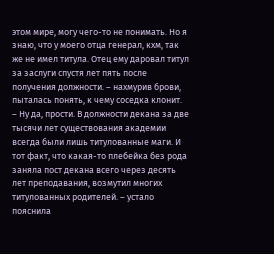этом мире, могу чего-то не понимать. Но я знаю, что у моего отца генерал, кхм, так же не имел титула. Отец ему даровал титул за заслуги спустя лет пять после получения должности. – нахмурив брови, пыталась понять, к чему соседка клонит.
– Ну да, прости. В должности декана за две тысячи лет существования академии всегда были лишь титулованные маги. И тот факт, что какая-то плебейка без рода заняла пост декана всего через десять лет преподавания, возмутил многих титулованных родителей. – устало пояснила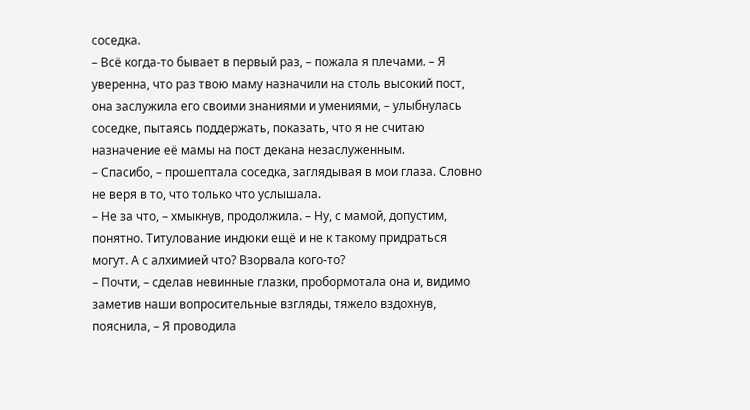соседка.
– Всё когда-то бывает в первый раз, – пожала я плечами. – Я уверенна, что раз твою маму назначили на столь высокий пост, она заслужила его своими знаниями и умениями, – улыбнулась соседке, пытаясь поддержать, показать, что я не считаю назначение её мамы на пост декана незаслуженным.
– Спасибо, – прошептала соседка, заглядывая в мои глаза. Словно не веря в то, что только что услышала.
– Не за что, – хмыкнув, продолжила. – Ну, с мамой, допустим, понятно. Титулование индюки ещё и не к такому придраться могут. А с алхимией что? Взорвала кого-то?
– Почти, – сделав невинные глазки, пробормотала она и, видимо заметив наши вопросительные взгляды, тяжело вздохнув, пояснила, – Я проводила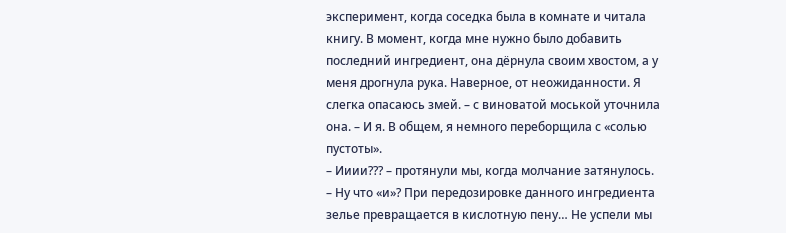эксперимент, когда соседка была в комнате и читала книгу. В момент, когда мне нужно было добавить последний ингредиент, она дёрнула своим хвостом, а у меня дрогнула рука. Наверное, от неожиданности. Я слегка опасаюсь змей. – с виноватой моськой уточнила она. – И я. В общем, я немного переборщила с «солью пустоты».
– Ииии??? – протянули мы, когда молчание затянулось.
– Ну что «и»? При передозировке данного ингредиента зелье превращается в кислотную пену… Не успели мы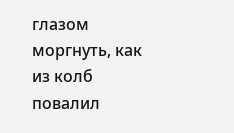глазом моргнуть, как из колб повалил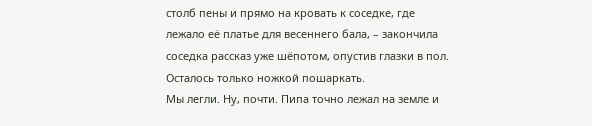столб пены и прямо на кровать к соседке, где лежало её платье для весеннего бала, – закончила соседка рассказ уже шёпотом, опустив глазки в пол. Осталось только ножкой пошаркать.
Мы легли. Ну, почти. Пипа точно лежал на земле и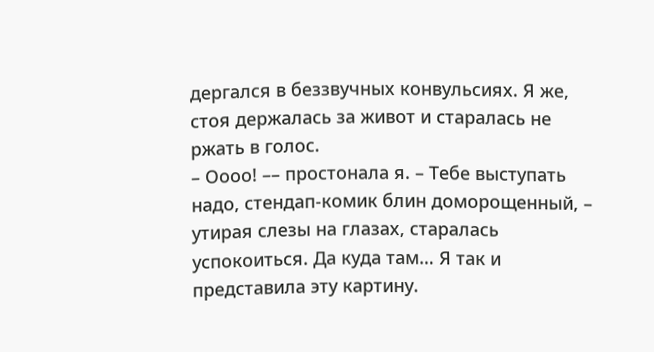дергался в беззвучных конвульсиях. Я же, стоя держалась за живот и старалась не ржать в голос.
– Оооо! –– простонала я. – Тебе выступать надо, стендап-комик блин доморощенный, – утирая слезы на глазах, старалась успокоиться. Да куда там… Я так и представила эту картину.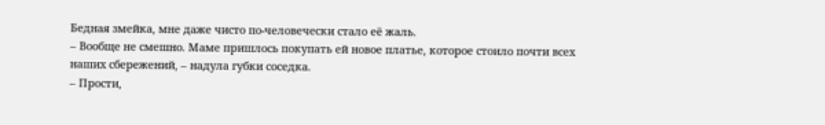Бедная змейка, мне даже чисто по-человечески стало её жаль.
– Вообще не смешно. Маме пришлось покупать ей новое платье, которое стоило почти всех наших сбережений, – надула губки соседка.
– Прости,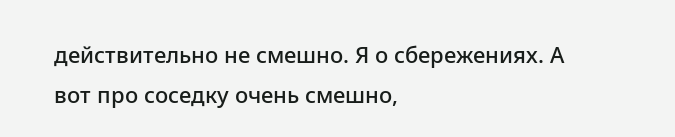действительно не смешно. Я о сбережениях. А вот про соседку очень смешно,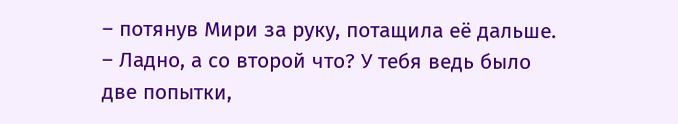– потянув Мири за руку, потащила её дальше. – Ладно, а со второй что? У тебя ведь было две попытки,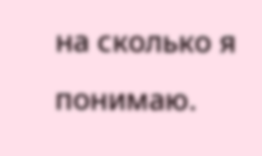на сколько я понимаю.